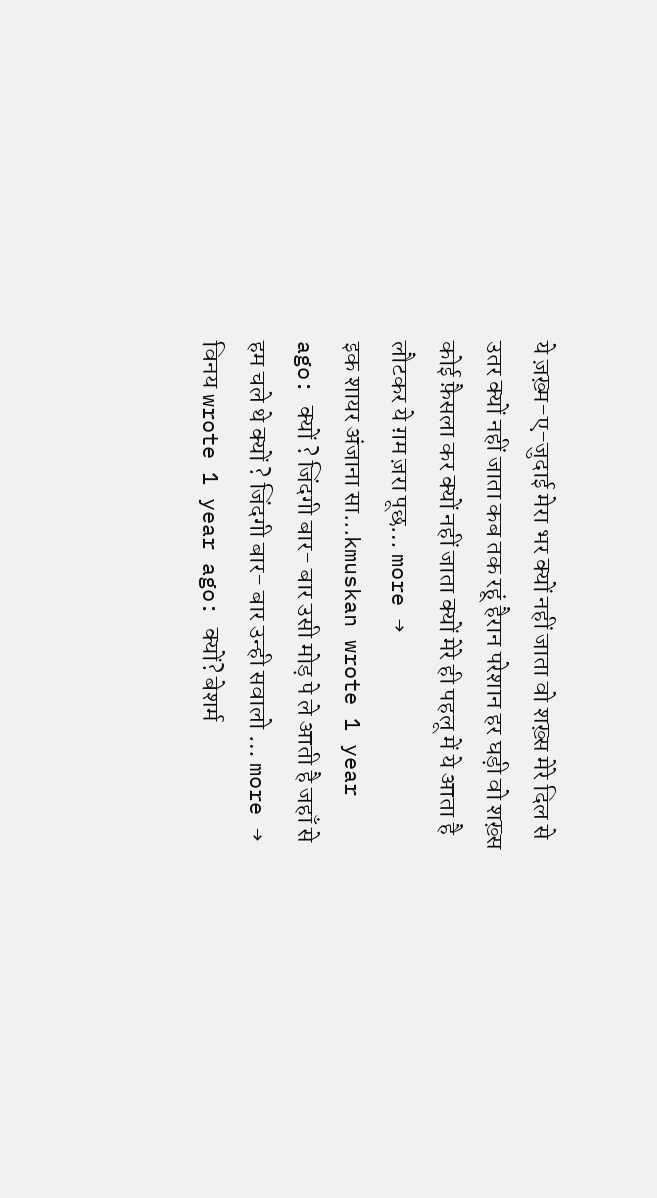ये ज़ख़्म-ए-जुदाई मेरा भर क्यों नहीं जाता वो शख़्स मेरे दिल से उतर क्यों नहीं जाता कब तक रहूं हैरान परेशान हर घड़ी वो शख़्स कोई फ़ैसला कर क्यों नहीं जाता क्यों मेरे ही पहलू में ये आता है लौटकर ये ग़म ज़रा पूछ… more →
इक शायर अंजाना सा...kmuskan wrote 1 year ago: क्यों ? जिंदगी बार- बार उसी मोड़ पे ले आती है जहाँ से हम चले थे क्यों ? जिंदगी बार- बार उन्ही सवालो … more →
विनय wrote 1 year ago: क्यों? बेशर्म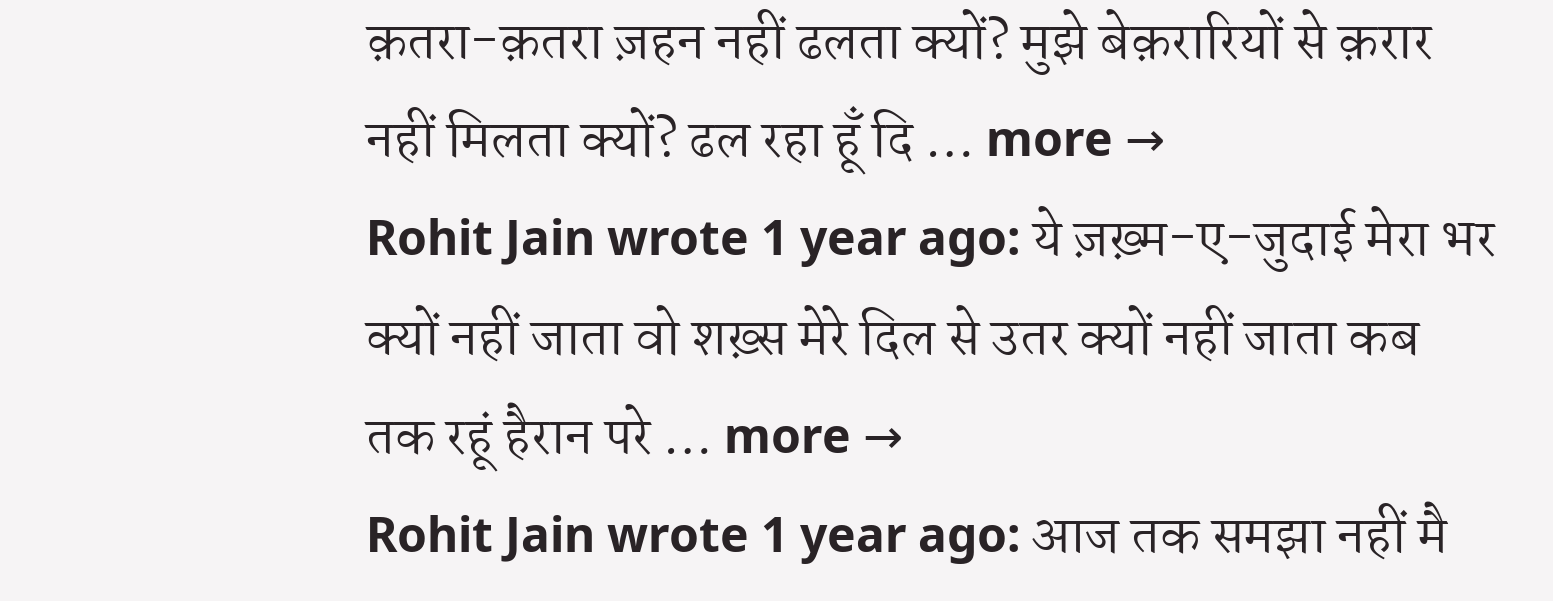क़तरा-क़तरा ज़हन नहीं ढलता क्यों? मुझे बेक़रारियों से क़रार नहीं मिलता क्यों? ढल रहा हूँ दि … more →
Rohit Jain wrote 1 year ago: ये ज़ख़्म-ए-जुदाई मेरा भर क्यों नहीं जाता वो शख़्स मेरे दिल से उतर क्यों नहीं जाता कब तक रहूं हैरान परे … more →
Rohit Jain wrote 1 year ago: आज तक समझा नहीं मै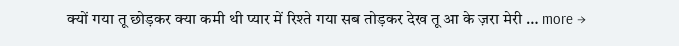क्यों गया तू छोड़कर क्या कमी थी प्यार में रिश्ते गया सब तोड़कर देख तू आ के ज़रा मेरी … more →